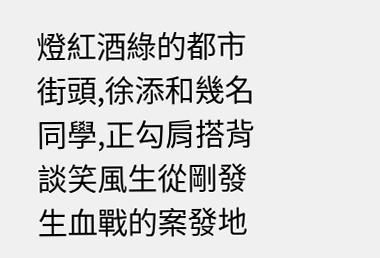燈紅酒綠的都市街頭,徐添和幾名同學,正勾肩搭背談笑風生從剛發生血戰的案發地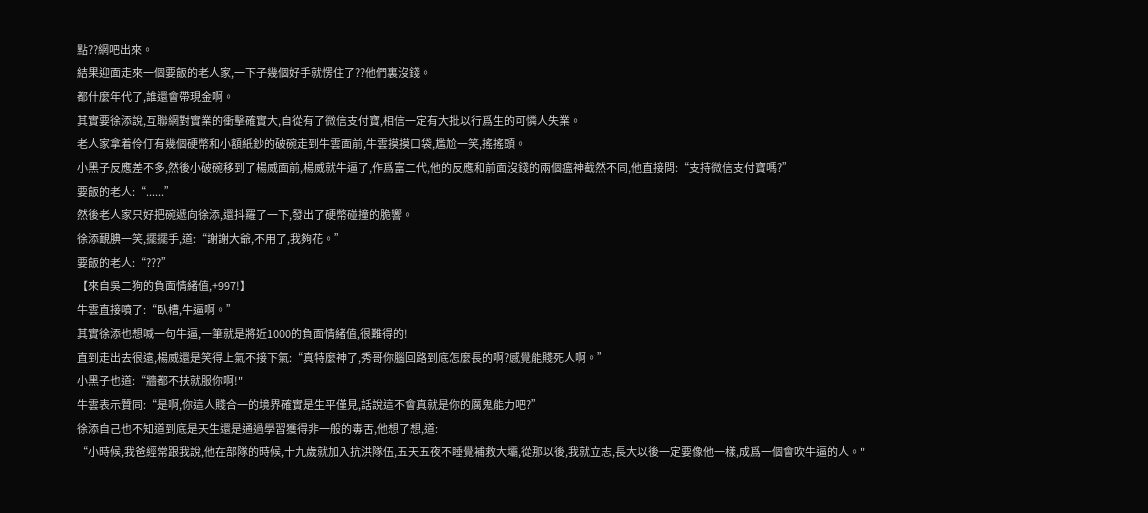點??網吧出來。
結果迎面走來一個要飯的老人家,一下子幾個好手就愣住了??他們裏沒錢。
都什麼年代了,誰還會帶現金啊。
其實要徐添說,互聯網對實業的衝擊確實大,自從有了微信支付寶,相信一定有大批以行爲生的可憐人失業。
老人家拿着伶仃有幾個硬幣和小額紙鈔的破碗走到牛雲面前,牛雲摸摸口袋,尷尬一笑,搖搖頭。
小黑子反應差不多,然後小破碗移到了楊威面前,楊威就牛逼了,作爲富二代,他的反應和前面沒錢的兩個瘟神截然不同,他直接問:“支持微信支付寶嗎?”
要飯的老人:“......”
然後老人家只好把碗遞向徐添,還抖羅了一下,發出了硬幣碰撞的脆響。
徐添靦腆一笑,擺擺手,道:“謝謝大爺,不用了,我夠花。”
要飯的老人:“???”
【來自吳二狗的負面情緒值,+997!】
牛雲直接噴了:“臥槽,牛逼啊。”
其實徐添也想喊一句牛逼,一筆就是將近1000的負面情緒值,很難得的!
直到走出去很遠,楊威還是笑得上氣不接下氣:“真特麼神了,秀哥你腦回路到底怎麼長的啊?感覺能賤死人啊。”
小黑子也道:“牆都不扶就服你啊!"
牛雲表示贊同:“是啊,你這人賤合一的境界確實是生平僅見,話說這不會真就是你的厲鬼能力吧?”
徐添自己也不知道到底是天生還是通過學習獲得非一般的毒舌,他想了想,道:
“小時候,我爸經常跟我說,他在部隊的時候,十九歲就加入抗洪隊伍,五天五夜不睡覺補救大壩,從那以後,我就立志,長大以後一定要像他一樣,成爲一個會吹牛逼的人。"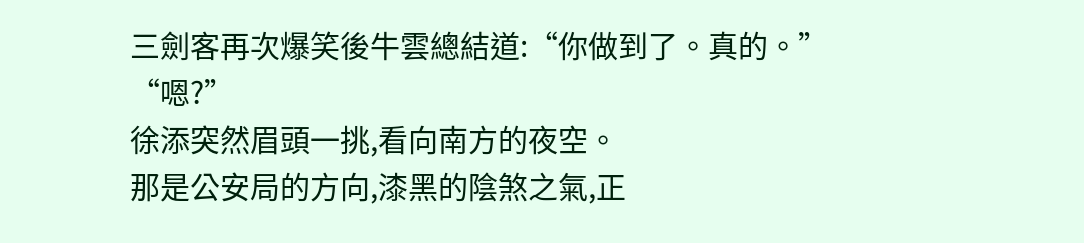三劍客再次爆笑後牛雲總結道:“你做到了。真的。”
“嗯?”
徐添突然眉頭一挑,看向南方的夜空。
那是公安局的方向,漆黑的陰煞之氣,正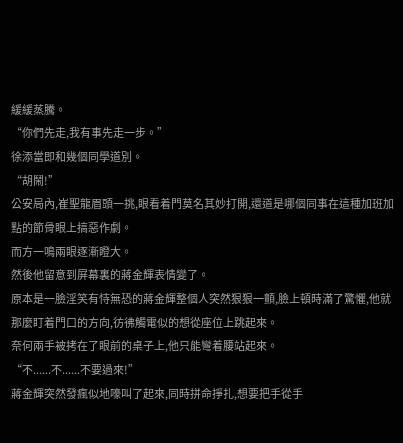緩緩蒸騰。
“你們先走,我有事先走一步。”
徐添當即和幾個同學道別。
“胡鬧!”
公安局內,崔聖龍眉頭一挑,眼看着門莫名其妙打開,還道是哪個同事在這種加班加點的節骨眼上搞惡作劇。
而方一鳴兩眼逐漸瞪大。
然後他留意到屏幕裏的蔣金輝表情變了。
原本是一臉淫笑有恃無恐的蔣金輝整個人突然狠狠一顫,臉上頓時滿了驚懼,他就那麼盯着門口的方向,彷彿觸電似的想從座位上跳起來。
奈何兩手被拷在了眼前的桌子上,他只能彎着腰站起來。
“不......不......不要過來!”
蔣金輝突然發瘋似地嚎叫了起來,同時拼命掙扎,想要把手從手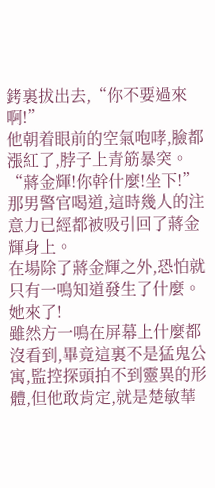銬裏拔出去,“你不要過來啊!”
他朝着眼前的空氣咆哮,臉都漲紅了,脖子上青筋暴突。
“蔣金輝!你幹什麼!坐下!”那男警官喝道,這時幾人的注意力已經都被吸引回了蔣金輝身上。
在場除了蔣金輝之外,恐怕就只有一鳴知道發生了什麼。
她來了!
雖然方一鳴在屏幕上什麼都沒看到,畢竟這裏不是猛鬼公寓,監控探頭拍不到靈異的形體,但他敢肯定,就是楚敏華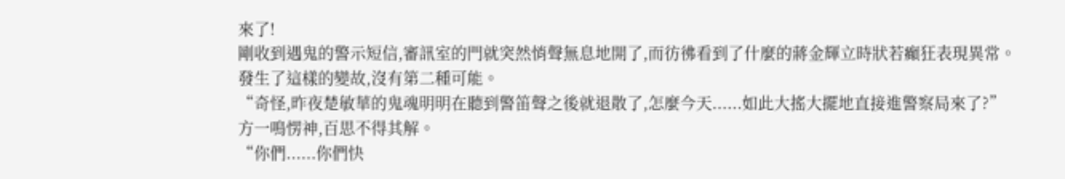來了!
剛收到遇鬼的警示短信,審訊室的門就突然悄聲無息地開了,而彷彿看到了什麼的蔣金輝立時狀若癲狂表現異常。
發生了這樣的變故,沒有第二種可能。
“奇怪,昨夜楚敏華的鬼魂明明在聽到警笛聲之後就退散了,怎麼今天......如此大搖大擺地直接進警察局來了?”
方一鳴愣神,百思不得其解。
“你們......你們快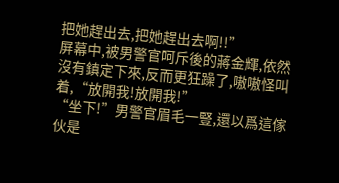把她趕出去,把她趕出去啊!!”
屏幕中,被男警官呵斥後的蔣金輝,依然沒有鎮定下來,反而更狂躁了,嗷嗷怪叫着,“放開我!放開我!”
“坐下!”男警官眉毛一豎,還以爲這傢伙是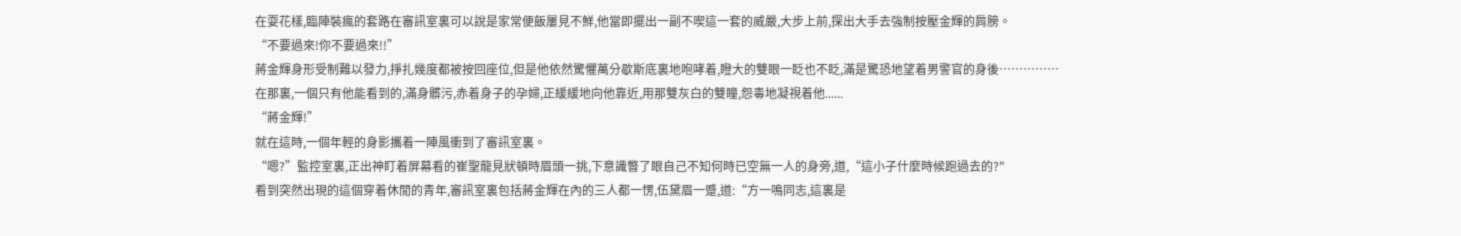在耍花樣,臨陣裝瘋的套路在審訊室裏可以說是家常便飯屢見不鮮,他當即擺出一副不喫這一套的威嚴,大步上前,探出大手去強制按壓金輝的肩膀。
“不要過來!你不要過來!!”
蔣金輝身形受制難以發力,掙扎幾度都被按回座位,但是他依然驚懼萬分歇斯底裏地咆哮着,瞪大的雙眼一眨也不眨,滿是驚恐地望着男警官的身後……………
在那裏,一個只有他能看到的,滿身髒污,赤着身子的孕婦,正緩緩地向他靠近,用那雙灰白的雙瞳,怨毒地凝視着他......
“蔣金輝!”
就在這時,一個年輕的身影攜着一陣風衝到了審訊室裏。
“嗯?”監控室裏,正出神盯着屏幕看的崔聖龍見狀頓時眉頭一挑,下意識瞥了眼自己不知何時已空無一人的身旁,道,“這小子什麼時候跑過去的?"
看到突然出現的這個穿着休閒的青年,審訊室裏包括蔣金輝在內的三人都一愣,伍黛眉一蹙,道:“方一鳴同志,這裏是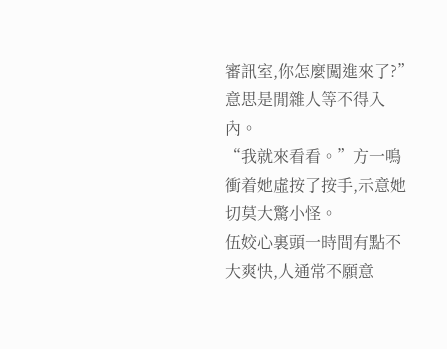審訊室,你怎麼闖進來了?”
意思是閒雜人等不得入內。
“我就來看看。”方一鳴衝着她虛按了按手,示意她切莫大驚小怪。
伍姣心裏頭一時間有點不大爽快,人通常不願意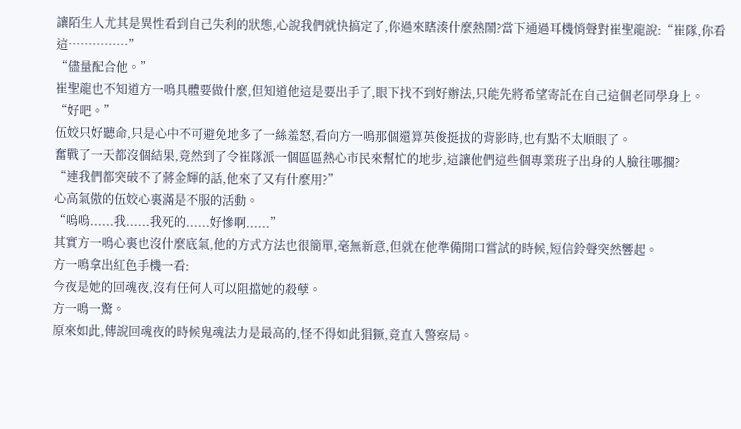讓陌生人尤其是異性看到自己失利的狀態,心說我們就快搞定了,你過來瞎湊什麼熱鬧?當下通過耳機悄聲對崔聖龍說:“崔隊,你看這……………”
“儘量配合他。”
崔聖龍也不知道方一鳴具體要做什麼,但知道他這是要出手了,眼下找不到好辦法,只能先將希望寄託在自己這個老同學身上。
“好吧。”
伍姣只好聽命,只是心中不可避免地多了一絲羞怒,看向方一鳴那個還算英俊挺拔的背影時,也有點不太順眼了。
奮戰了一天都沒個結果,竟然到了令崔隊派一個區區熱心市民來幫忙的地步,這讓他們這些個專業班子出身的人臉往哪擱?
“連我們都突破不了蔣金輝的話,他來了又有什麼用?”
心高氣傲的伍姣心裏滿是不服的活動。
“嗚嗚......我......我死的......好慘啊......”
其實方一鳴心裏也沒什麼底氣,他的方式方法也很簡單,毫無新意,但就在他準備開口嘗試的時候,短信鈴聲突然響起。
方一鳴拿出紅色手機一看:
今夜是她的回魂夜,沒有任何人可以阻擋她的殺孽。
方一鳴一驚。
原來如此,傳說回魂夜的時候鬼魂法力是最高的,怪不得如此猖獗,竟直入警察局。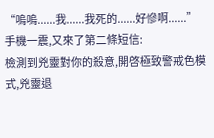“嗚嗚......我......我死的......好慘啊......”
手機一震,又來了第二條短信:
檢測到兇靈對你的殺意,開啓極致警戒色模式,兇靈退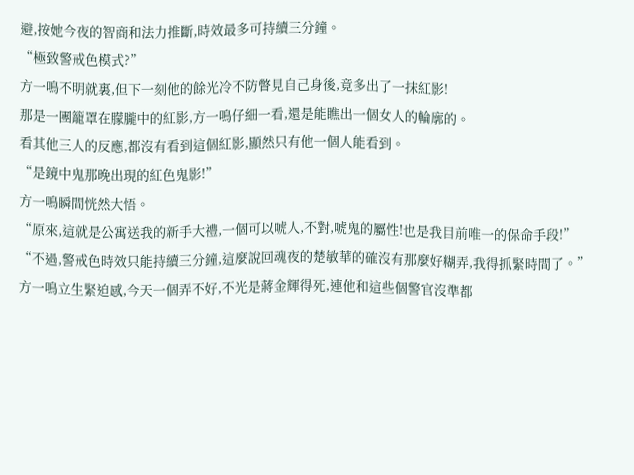避,按她今夜的智商和法力推斷,時效最多可持續三分鐘。
“極致警戒色模式?”
方一鳴不明就裏,但下一刻他的餘光冷不防瞥見自己身後,竟多出了一抹紅影!
那是一團籠罩在朦朧中的紅影,方一鳴仔細一看,還是能瞧出一個女人的輪廓的。
看其他三人的反應,都沒有看到這個紅影,顯然只有他一個人能看到。
“是鏡中鬼那晚出現的紅色鬼影!”
方一鳴瞬間恍然大悟。
“原來,這就是公寓送我的新手大禮,一個可以唬人,不對,唬鬼的屬性!也是我目前唯一的保命手段!”
“不過,警戒色時效只能持續三分鐘,這麼說回魂夜的楚敏華的確沒有那麼好糊弄,我得抓緊時間了。”
方一鳴立生緊迫感,今天一個弄不好,不光是蔣金輝得死,連他和這些個警官沒準都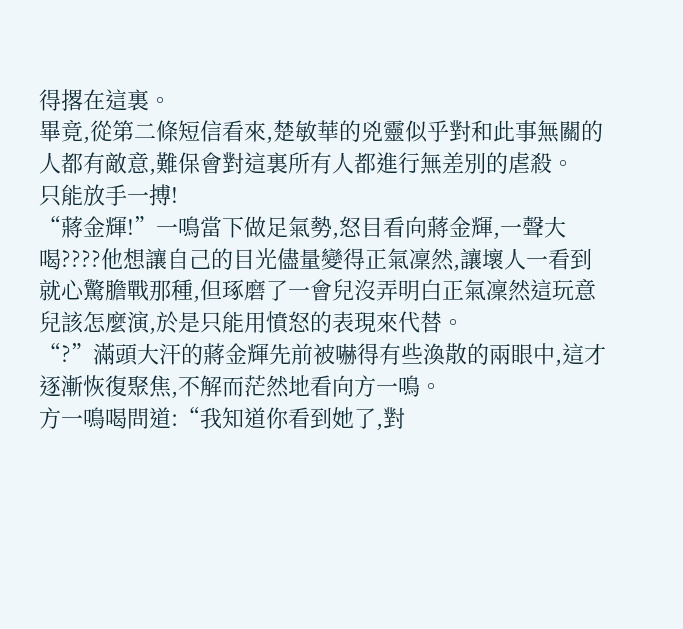得撂在這裏。
畢竟,從第二條短信看來,楚敏華的兇靈似乎對和此事無關的人都有敵意,難保會對這裏所有人都進行無差別的虐殺。
只能放手一搏!
“蔣金輝!”一鳴當下做足氣勢,怒目看向蔣金輝,一聲大喝????他想讓自己的目光儘量變得正氣凜然,讓壞人一看到就心驚膽戰那種,但琢磨了一會兒沒弄明白正氣凜然這玩意兒該怎麼演,於是只能用憤怒的表現來代替。
“?”滿頭大汗的蔣金輝先前被嚇得有些渙散的兩眼中,這才逐漸恢復聚焦,不解而茫然地看向方一鳴。
方一鳴喝問道:“我知道你看到她了,對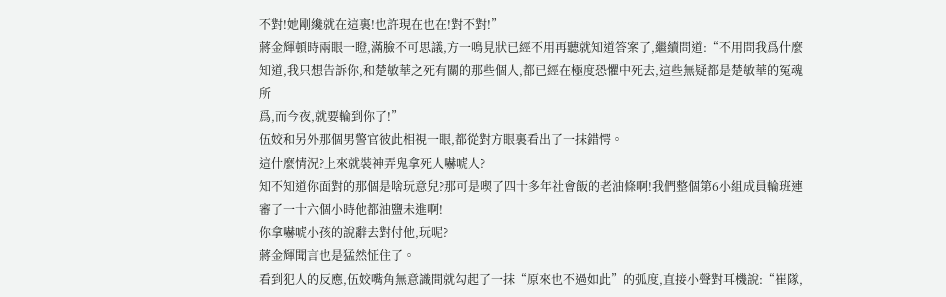不對!她剛纔就在這裏!也許現在也在!對不對!”
蔣金輝頓時兩眼一瞪,滿臉不可思議,方一鳴見狀已經不用再聽就知道答案了,繼續問道:“不用問我爲什麼知道,我只想告訴你,和楚敏華之死有關的那些個人,都已經在極度恐懼中死去,這些無疑都是楚敏華的冤魂所
爲,而今夜,就要輪到你了!”
伍姣和另外那個男警官彼此相視一眼,都從對方眼裏看出了一抹錯愕。
這什麼情況?上來就裝神弄鬼拿死人嚇唬人?
知不知道你面對的那個是啥玩意兒?那可是喫了四十多年社會飯的老油條啊!我們整個第6小組成員輪班連審了一十六個小時他都油鹽未進啊!
你拿嚇唬小孩的說辭去對付他,玩呢?
蔣金輝聞言也是猛然怔住了。
看到犯人的反應,伍姣嘴角無意識間就勾起了一抹“原來也不過如此”的弧度,直接小聲對耳機說:“崔隊,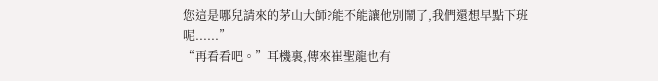您這是哪兒請來的茅山大師?能不能讓他別鬧了,我們還想早點下班呢......”
“再看看吧。”耳機裏,傳來崔聖龍也有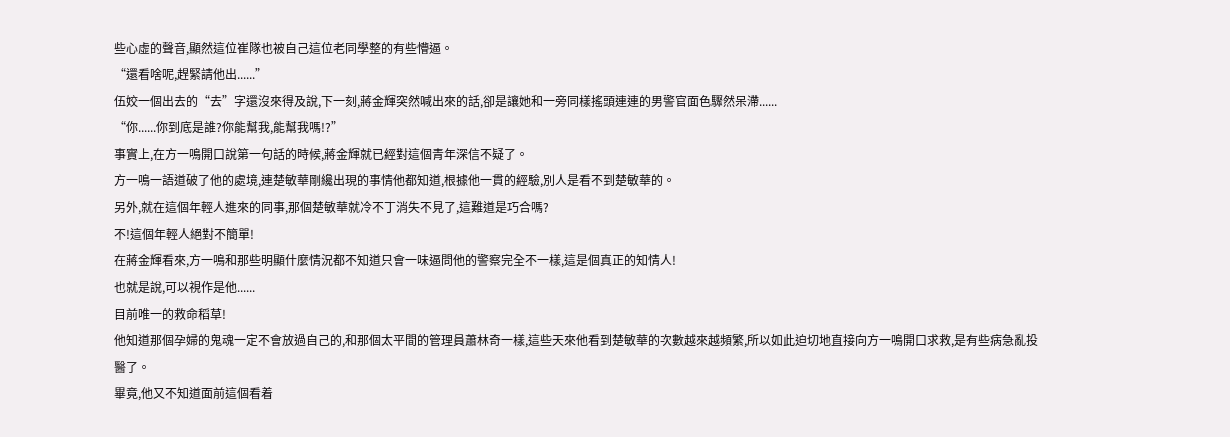些心虛的聲音,顯然這位崔隊也被自己這位老同學整的有些懵逼。
“還看啥呢,趕緊請他出......”
伍姣一個出去的“去”字還沒來得及說,下一刻,蔣金輝突然喊出來的話,卻是讓她和一旁同樣搖頭連連的男警官面色驟然呆滯......
“你......你到底是誰?你能幫我,能幫我嗎!?”
事實上,在方一鳴開口說第一句話的時候,蔣金輝就已經對這個青年深信不疑了。
方一鳴一語道破了他的處境,連楚敏華剛纔出現的事情他都知道,根據他一貫的經驗,別人是看不到楚敏華的。
另外,就在這個年輕人進來的同事,那個楚敏華就冷不丁消失不見了,這難道是巧合嗎?
不!這個年輕人絕對不簡單!
在蔣金輝看來,方一鳴和那些明顯什麼情況都不知道只會一味逼問他的警察完全不一樣,這是個真正的知情人!
也就是說,可以視作是他......
目前唯一的救命稻草!
他知道那個孕婦的鬼魂一定不會放過自己的,和那個太平間的管理員蕭林奇一樣,這些天來他看到楚敏華的次數越來越頻繁,所以如此迫切地直接向方一鳴開口求救,是有些病急亂投醫了。
畢竟,他又不知道面前這個看着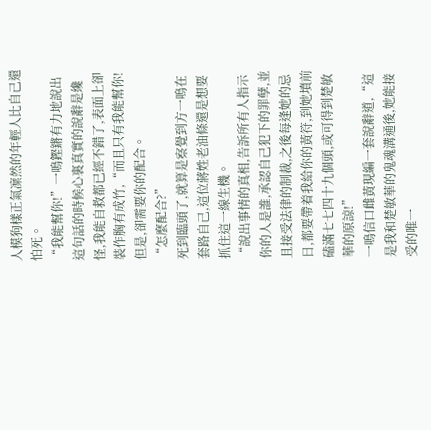人模狗樣正氣凜然的年輕人比自己還怕死。
“我能幫你!”一鳴鏗鏘有力地說出這句話的時候心裏真實的說辭是纔怪,我能自救都已經不錯了,表面上卻裝作胸有成竹,“而且只有我能幫你!但是,卻需要你的配合。
“怎麼配合?”
死到臨頭了,就算是察覺到方一鳴在套路自己,這位蔣姓老油條還是想要抓住這一線生機。
“說出事情的真相,告訴所有人指示你的人是誰,承認自己犯下的罪孽,並且接受法律的制裁,之後每逢她的忌日,都要帶着我給你的黃符,到她墳前磕滿七七四十九個頭,或可得到楚敏華的原諒!”
一鳴信口雌黃現編一套說辭道,“這是我和楚敏華的鬼魂溝通後,她能接受的唯一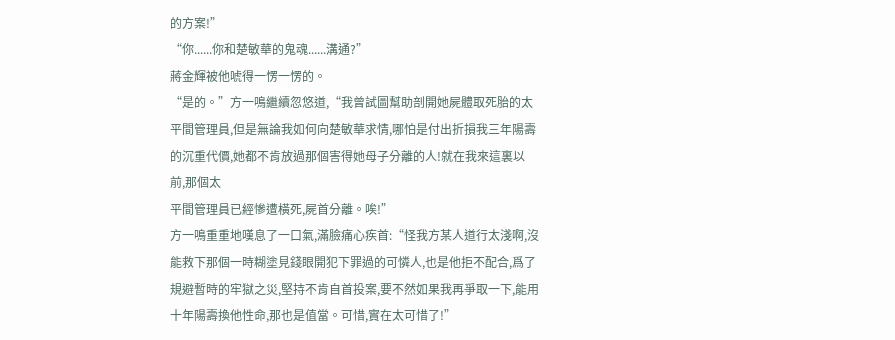的方案!”
“你......你和楚敏華的鬼魂......溝通?”
蔣金輝被他唬得一愣一愣的。
“是的。”方一鳴繼續忽悠道,“我曾試圖幫助剖開她屍體取死胎的太平間管理員,但是無論我如何向楚敏華求情,哪怕是付出折損我三年陽壽的沉重代價,她都不肯放過那個害得她母子分離的人!就在我來這裏以前,那個太
平間管理員已經慘遭橫死,屍首分離。唉!”
方一鳴重重地嘆息了一口氣,滿臉痛心疾首:“怪我方某人道行太淺啊,沒能救下那個一時糊塗見錢眼開犯下罪過的可憐人,也是他拒不配合,爲了規避暫時的牢獄之災,堅持不肯自首投案,要不然如果我再爭取一下,能用
十年陽壽換他性命,那也是值當。可惜,實在太可惜了!”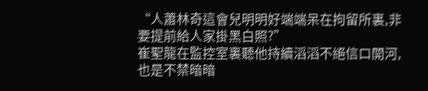“人蕭林奇這會兒明明好端端呆在拘留所裏,非要提前給人家掛黑白照?”
崔聖龍在監控室裏聽他持續滔滔不絕信口開河,也是不禁暗暗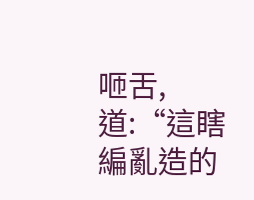咂舌,道:“這瞎編亂造的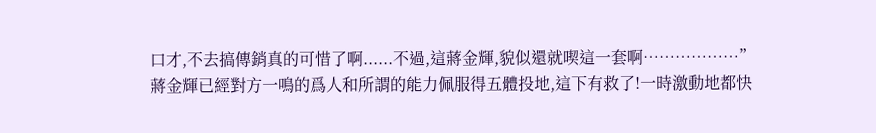口才,不去搞傳銷真的可惜了啊......不過,這蔣金輝,貌似還就喫這一套啊………………”
蔣金輝已經對方一鳴的爲人和所謂的能力佩服得五體投地,這下有救了!一時激動地都快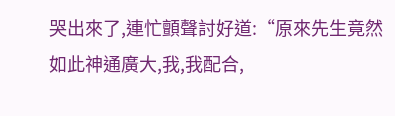哭出來了,連忙顫聲討好道:“原來先生竟然如此神通廣大,我,我配合,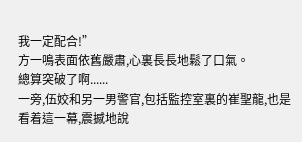我一定配合!”
方一鳴表面依舊嚴肅,心裏長長地鬆了口氣。
總算突破了啊......
一旁,伍姣和另一男警官,包括監控室裏的崔聖龍,也是看着這一幕,震撼地說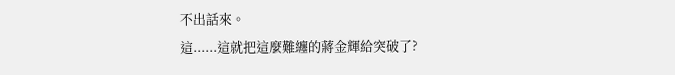不出話來。
這......這就把這麼難纏的蔣金輝給突破了?